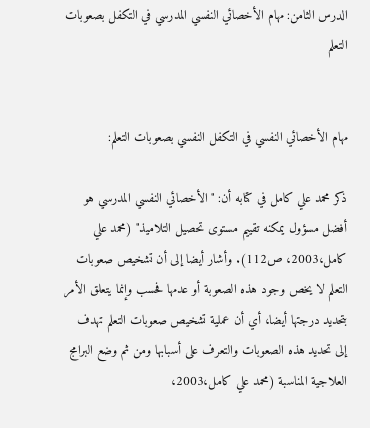الدرس الثامن: مهام الأخصائي النفسي المدرسي في التكفل بصعوبات التعلم


مهام الأخصائي النفسي في التكفل النفسي بصعوبات التعلم:

ذكر محمد علي كامل في كتابه أن: "الأخصائي النفسي المدرسي هو أفضل مسؤول يمكنه تقييم مستوى تحصيل التلاميذ" (محمد علي كامل،2003، ص112). وأشار أيضا إلى أن تشخيص صعوبات التعلم لا يخص وجود هذه الصعوبة أو عدمها فحسب وإنما يتعلق الأمر  بتحديد درجتها أيضا، أي أن عملية تشخيص صعوبات التعلم تهدف إلى تحديد هذه الصعوبات والتعرف على أسبابها ومن ثم وضع البرامج العلاجية المناسبة (محمد علي كامل،2003،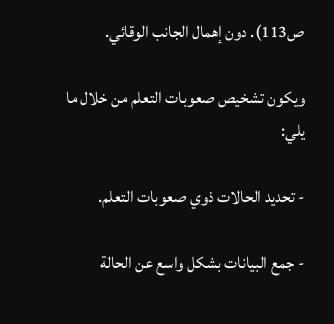ص113). دون إهمال الجانب الوقائي.

ويكون تشخيص صعوبات التعلم من خلال ما يلي:

- تحديد الحالات ذوي صعوبات التعلم.

- جمع البيانات بشكل واسع عن الحالة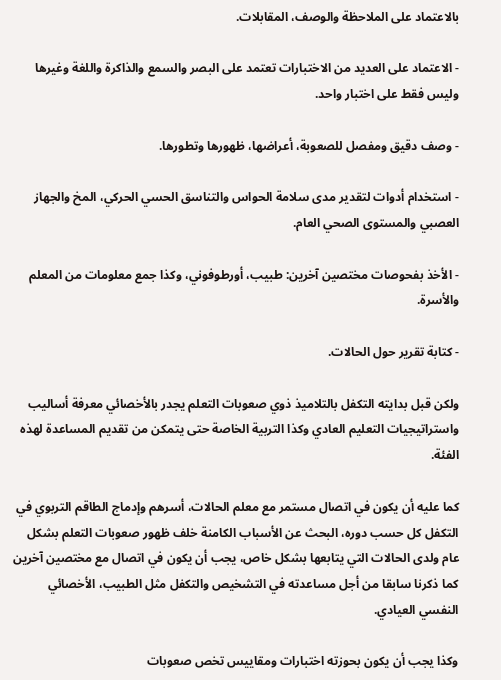بالاعتماد على الملاحظة والوصف، المقابلات.

- الاعتماد على العديد من الاختبارات تعتمد على البصر والسمع والذاكرة واللغة وغيرها وليس فقط على اختبار واحد.

- وصف دقيق ومفصل للصعوبة، أعراضها، ظهورها وتطورها.

- استخدام أدوات لتقدير مدى سلامة الحواس والتناسق الحسي الحركي، المخ والجهاز العصبي والمستوى الصحي العام.

- الأخذ بفحوصات مختصين آخرين: طبيب، أورطوفوني، وكذا جمع معلومات من المعلم والأسرة.

- كتابة تقرير حول الحالات.

ولكن قبل بدايته التكفل بالتلاميذ ذوي صعوبات التعلم يجدر بالأخصائي معرفة أساليب واستراتيجيات التعليم العادي وكذا التربية الخاصة حتى يتمكن من تقديم المساعدة لهذه الفئة.

كما عليه أن يكون في اتصال مستمر مع معلم الحالات، أسرهم وإدماج الطاقم التربوي في التكفل كل حسب دوره، البحث عن الأسباب الكامنة خلف ظهور صعوبات التعلم بشكل عام ولدى الحالات التي يتابعها بشكل خاص، يجب أن يكون في اتصال مع مختصين آخرين كما ذكرنا سابقا من أجل مساعدته في التشخيص والتكفل مثل الطبيب، الأخصائي النفسي العيادي.

وكذا يجب أن يكون بحوزته اختبارات ومقاييس تخص صعوبات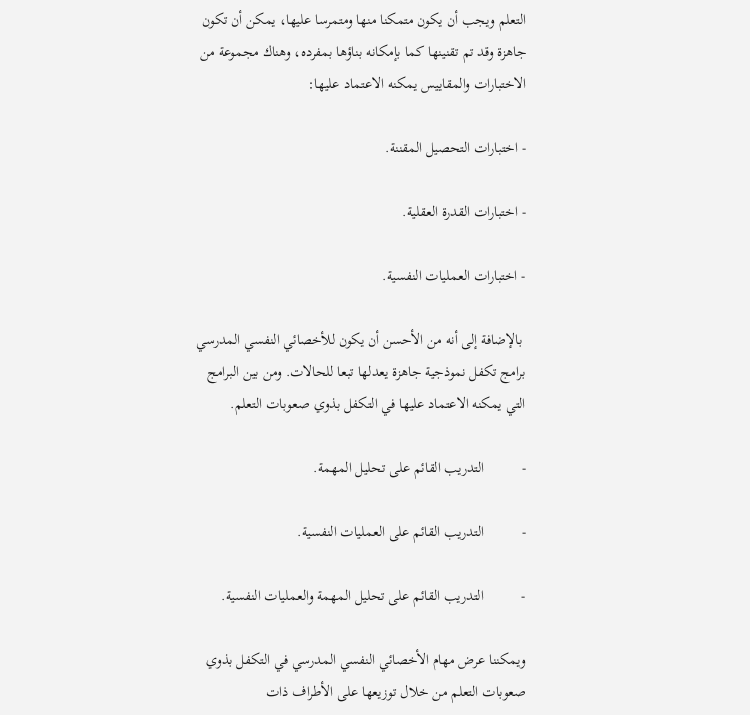التعلم ويجب أن يكون متمكنا منها ومتمرسا عليها، يمكن أن تكون جاهزة وقد تم تقنينها كما بإمكانه بناؤها بمفرده، وهناك مجموعة من الاختبارات والمقاييس يمكنه الاعتماد عليها:

- اختبارات التحصيل المقننة.

- اختبارات القدرة العقلية.

- اختبارات العمليات النفسية.

 بالإضافة إلى أنه من الأحسن أن يكون للأخصائي النفسي المدرسي برامج تكفل نموذجية جاهزة يعدلها تبعا للحالات. ومن بين البرامج التي يمكنه الاعتماد عليها في التكفل بذوي صعوبات التعلم.

-          التدريب القائم على تحليل المهمة.

-          التدريب القائم على العمليات النفسية.

-          التدريب القائم على تحليل المهمة والعمليات النفسية.

ويمكننا عرض مهام الأخصائي النفسي المدرسي في التكفل بذوي صعوبات التعلم من خلال توزيعها على الأطراف ذات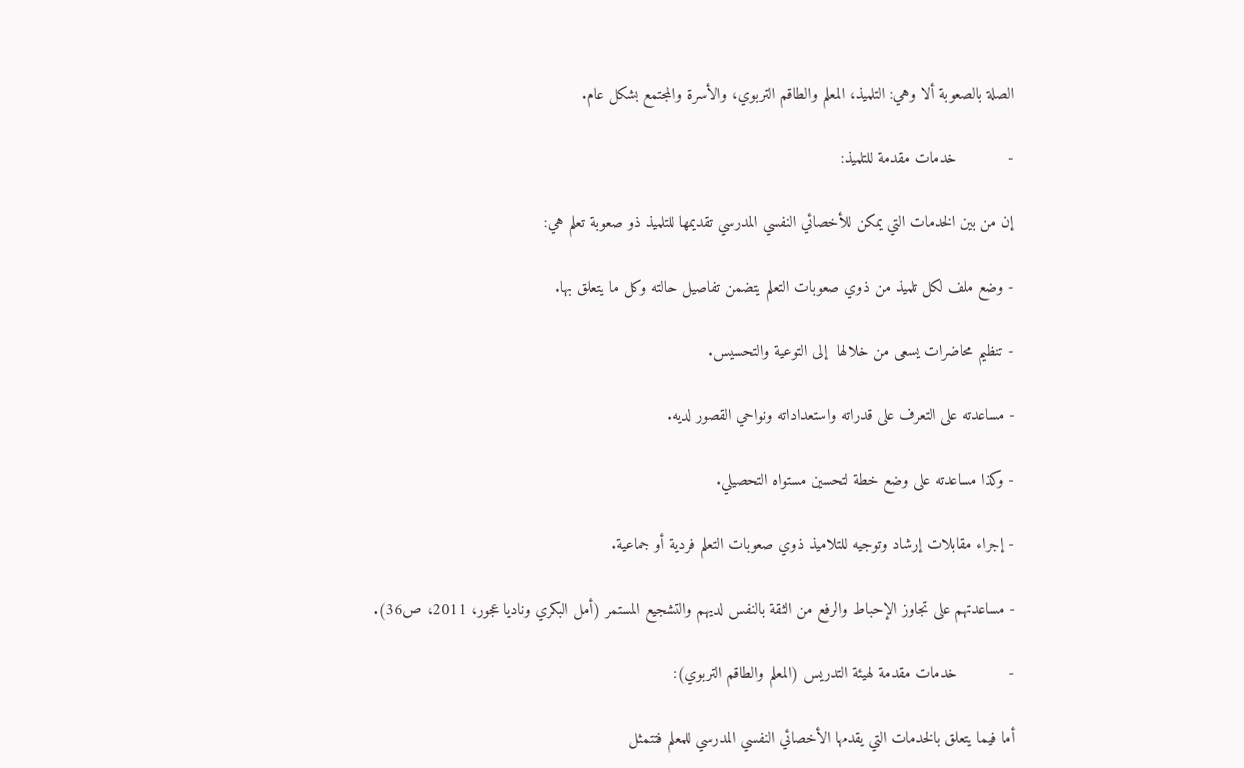الصلة بالصعوبة ألا وهي: التلميذ، المعلم والطاقم التربوي، والأسرة والمجتمع بشكل عام.

-           خدمات مقدمة للتلميذ:

إن من بين الخدمات التي يمكن للأخصائي النفسي المدرسي تقديمها للتلميذ ذو صعوبة تعلم هي:

- وضع ملف لكل تلميذ من ذوي صعوبات التعلم يتضمن تفاصيل حالته وكل ما يتعلق بها.

- تنظيم محاضرات يسعى من خلالها  إلى التوعية والتحسيس.

- مساعدته على التعرف على قدراته واستعداداته ونواحي القصور لديه.

- وكذا مساعدته على وضع خطة لتحسين مستواه التحصيلي.

- إجراء مقابلات إرشاد وتوجيه للتلاميذ ذوي صعوبات التعلم فردية أو جماعية.

- مساعدتهم على تجاوز الإحباط والرفع من الثقة بالنفس لديهم والتشجيع المستمر (أمل البكري وناديا عجور، 2011، ص36).

-           خدمات مقدمة لهيئة التدريس (المعلم والطاقم التربوي):

أما فيما يتعلق بالخدمات التي يقدمها الأخصائي النفسي المدرسي للمعلم فتتمثل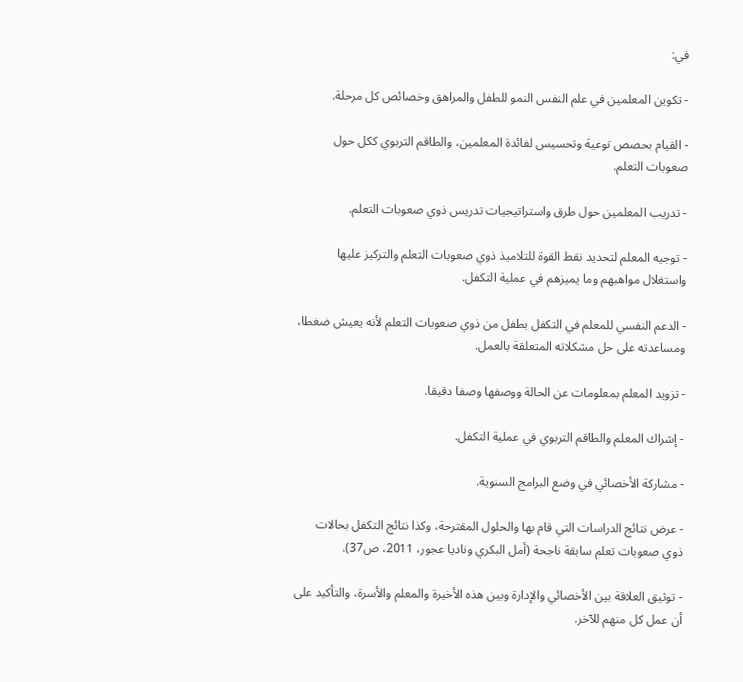في:

- تكوين المعلمين في علم النفس النمو للطفل والمراهق وخصائص كل مرحلة.

- القيام بحصص توعية وتحسيس لفائدة المعلمين، والطاقم التربوي ككل حول صعوبات التعلم.

- تدريب المعلمين حول طرق واستراتيجيات تدريس ذوي صعوبات التعلم.

- توجيه المعلم لتحديد نقط القوة للتلاميذ ذوي صعوبات التعلم والتركيز عليها واستغلال مواهبهم وما يميزهم في عملية التكفل.

- الدعم النفسي للمعلم في التكفل بطفل من ذوي صعوبات التعلم لأنه يعيش ضغطا، ومساعدته على حل مشكلاته المتعلقة بالعمل.

- تزويد المعلم بمعلومات عن الحالة ووصفها وصفا دقيقا.

- إشراك المعلم والطاقم التربوي في عملية التكفل.

- مشاركة الأخصائي في وضع البرامج السنوية.

- عرض نتائج الدراسات التي قام بها والحلول المقترحة، وكذا نتائج التكفل بحالات ذوي صعوبات تعلم سابقة ناجحة (أمل البكري وناديا عجور، 2011، ص37).

- توثيق العلاقة بين الأخصائي والإدارة وبين هذه الأخيرة والمعلم والأسرة، والتأكيد على أن عمل كل منهم للآخر.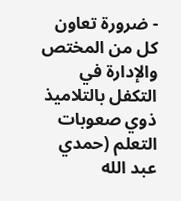- ضرورة تعاون كل من المختص والإدارة في التكفل بالتلاميذ ذوي صعوبات التعلم (حمدي عبد الله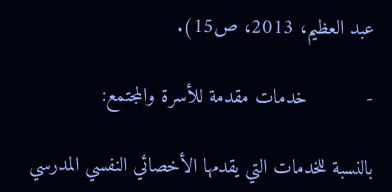عبد العظيم، 2013، ص15).

-          خدمات مقدمة للأسرة والمجتمع:

بالنسبة للخدمات التي يقدمها الأخصائي النفسي المدرسي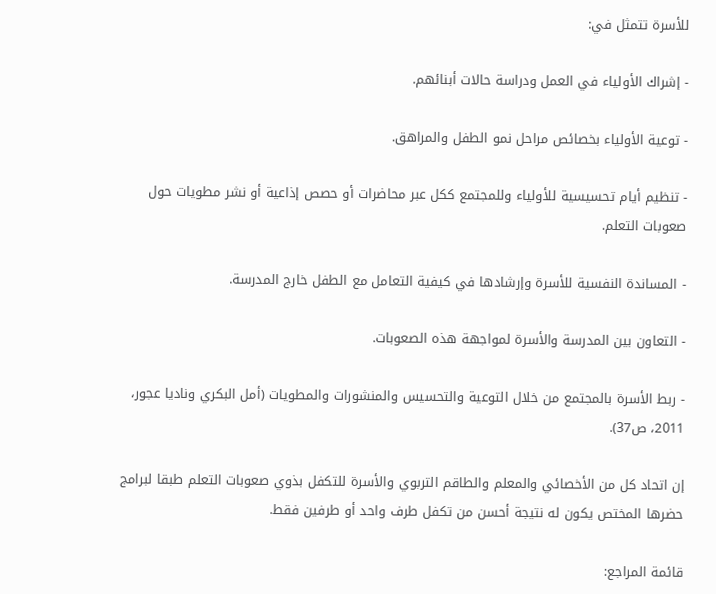للأسرة تتمثل في:

- إشراك الأولياء في العمل ودراسة حالات أبنائهم.

- توعية الأولياء بخصائص مراحل نمو الطفل والمراهق.

- تنظيم أيام تحسيسية للأولياء وللمجتمع ككل عبر محاضرات أو حصص إذاعية أو نشر مطويات حول صعوبات التعلم.

- المساندة النفسية للأسرة وإرشادها في كيفية التعامل مع الطفل خارج المدرسة.

- التعاون بين المدرسة والأسرة لمواجهة هذه الصعوبات.

- ربط الأسرة بالمجتمع من خلال التوعية والتحسيس والمنشورات والمطويات (أمل البكري وناديا عجور، 2011، ص37).

إن اتحاد كل من الأخصائي والمعلم والطاقم التربوي والأسرة للتكفل بذوي صعوبات التعلم طبقا لبرامج حضرها المختص يكون له نتيجة أحسن من تكفل طرف واحد أو طرفين فقط.

قائمة المراجع: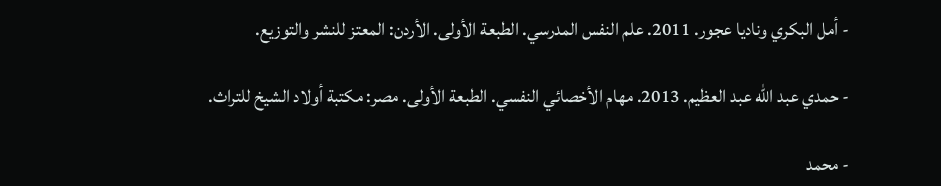- أمل البكري وناديا عجور. 2011. علم النفس المدرسي. الطبعة الأولى. الأردن: المعتز للنشر والتوزيع.

- حمدي عبد الله عبد العظيم. 2013. مهام الأخصائي النفسي. الطبعة الأولى. مصر: مكتبة أولاد الشيخ للتراث.

- محمد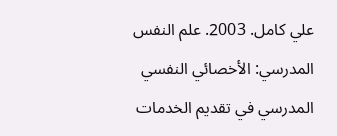علي كامل. 2003. علم النفس المدرسي: الأخصائي النفسي المدرسي في تقديم الخدمات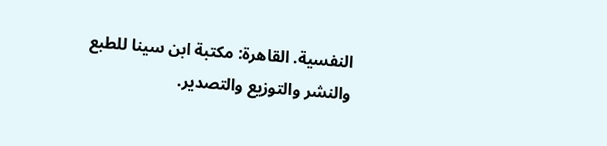النفسية. القاهرة: مكتبة ابن سينا للطبع والنشر والتوزيع والتصدير.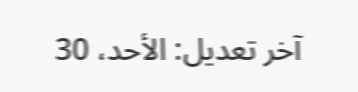آخر تعديل: الأحد، 30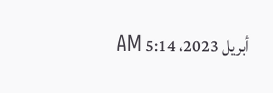أبريل 2023، 5:14 AM